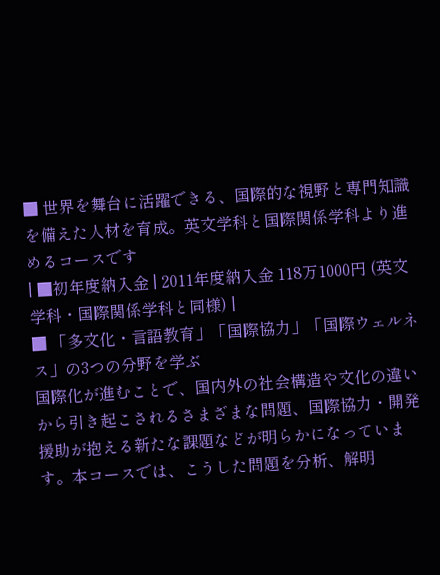■ 世界を舞台に活躍できる、国際的な視野と専門知識を備えた人材を育成。英文学科と国際関係学科より進めるコースです
| ■初年度納入金 | 2011年度納入金 118万1000円 (英文学科・国際関係学科と同様) |
■ 「多文化・言語教育」「国際協力」「国際ウェルネス」の3つの分野を学ぶ
国際化が進むことで、国内外の社会構造や文化の違いから引き起こされるさまざまな問題、国際協力・開発援助が抱える新たな課題などが明らかになっています。本コースでは、こうした問題を分析、解明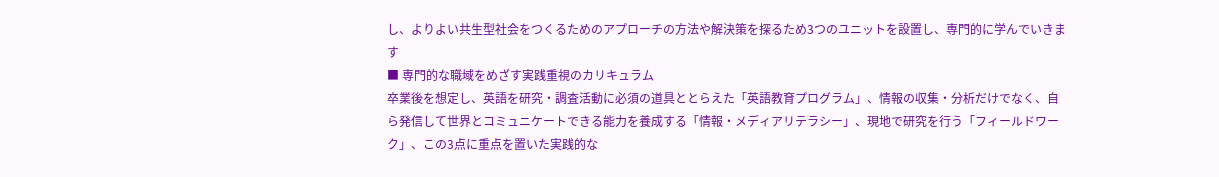し、よりよい共生型社会をつくるためのアプローチの方法や解決策を探るため3つのユニットを設置し、専門的に学んでいきます
■ 専門的な職域をめざす実践重視のカリキュラム
卒業後を想定し、英語を研究・調査活動に必須の道具ととらえた「英語教育プログラム」、情報の収集・分析だけでなく、自ら発信して世界とコミュニケートできる能力を養成する「情報・メディアリテラシー」、現地で研究を行う「フィールドワーク」、この3点に重点を置いた実践的な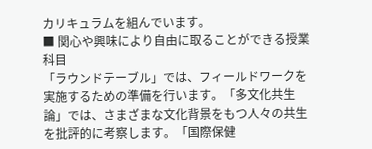カリキュラムを組んでいます。
■ 関心や興味により自由に取ることができる授業科目
「ラウンドテーブル」では、フィールドワークを実施するための準備を行います。「多文化共生論」では、さまざまな文化背景をもつ人々の共生を批評的に考察します。「国際保健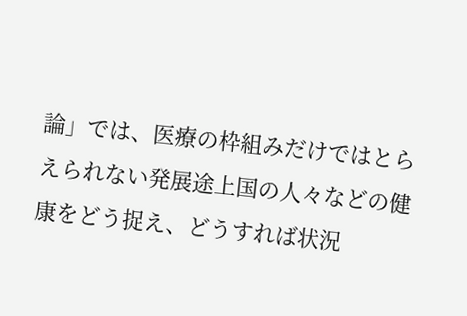論」では、医療の枠組みだけではとらえられない発展途上国の人々などの健康をどう捉え、どうすれば状況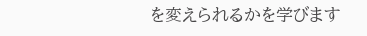を変えられるかを学びます